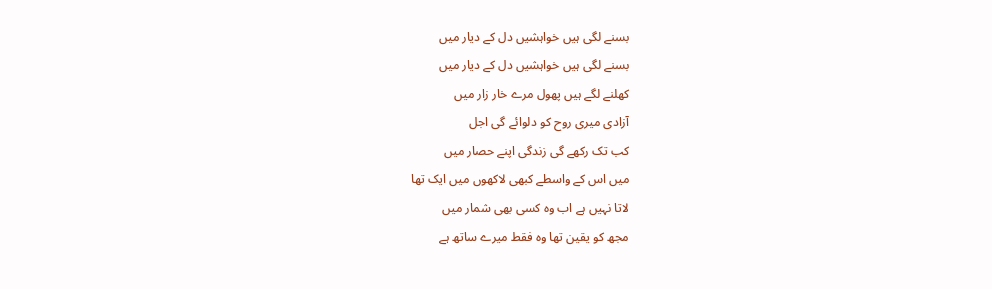بسنے لگی ہیں خواہشیں دل کے دیار میں
بسنے لگی ہیں خواہشیں دل کے دیار میں
کھلنے لگے ہیں پھول مرے خار زار میں
آزادی میری روح کو دلوائے گی اجل
کب تک رکھے گی زندگی اپنے حصار میں
میں اس کے واسطے کبھی لاکھوں میں ایک تھا
لاتا نہیں ہے اب وہ کسی بھی شمار میں
مجھ کو یقین تھا وہ فقط میرے ساتھ ہے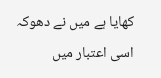کھایا ہے میں نے دھوکہ اسی اعتبار میں